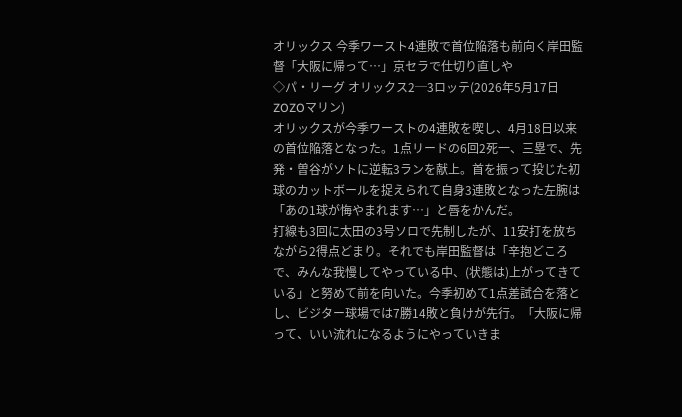オリックス 今季ワースト4連敗で首位陥落も前向く岸田監督「大阪に帰って…」京セラで仕切り直しや
◇パ・リーグ オリックス2─3ロッテ(2026年5月17日 ZOZOマリン)
オリックスが今季ワーストの4連敗を喫し、4月18日以来の首位陥落となった。1点リードの6回2死一、三塁で、先発・曽谷がソトに逆転3ランを献上。首を振って投じた初球のカットボールを捉えられて自身3連敗となった左腕は「あの1球が悔やまれます…」と唇をかんだ。
打線も3回に太田の3号ソロで先制したが、11安打を放ちながら2得点どまり。それでも岸田監督は「辛抱どころで、みんな我慢してやっている中、(状態は)上がってきている」と努めて前を向いた。今季初めて1点差試合を落とし、ビジター球場では7勝14敗と負けが先行。「大阪に帰って、いい流れになるようにやっていきま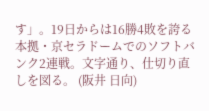す」。19日からは16勝4敗を誇る本拠・京セラドームでのソフトバンク2連戦。文字通り、仕切り直しを図る。 (阪井 日向)